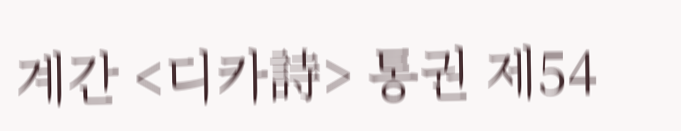계간 <디카詩> 통권 제54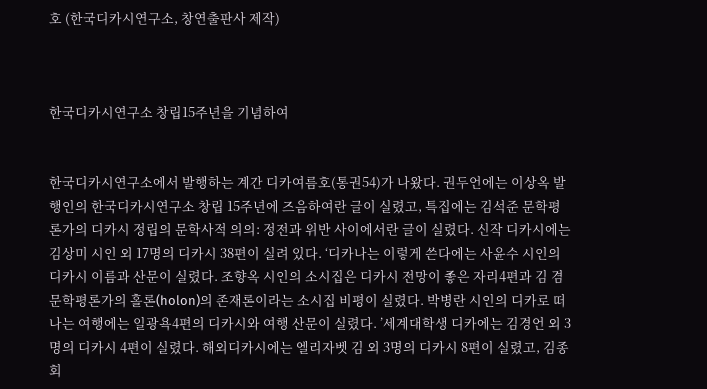호 (한국디카시연구소, 창연출판사 제작)



한국디카시연구소 창립15주년을 기념하여


한국디카시연구소에서 발행하는 계간 디카여름호(통권54)가 나왔다. 권두언에는 이상옥 발행인의 한국디카시연구소 창립 15주년에 즈음하여란 글이 실렸고, 특집에는 김석준 문학평론가의 디카시 정립의 문학사적 의의: 정전과 위반 사이에서란 글이 실렸다. 신작 디카시에는 김상미 시인 외 17명의 디카시 38편이 실려 있다. ‘디카나는 이렇게 쓴다에는 사윤수 시인의 디카시 이름과 산문이 실렸다. 조향옥 시인의 소시집은 디카시 전망이 좋은 자리4편과 김 겸 문학평론가의 홀론(holon)의 존재론이라는 소시집 비평이 실렸다. 박병란 시인의 디카로 떠나는 여행에는 일광욕4편의 디카시와 여행 산문이 실렸다. ’세계대학생 디카에는 김경언 외 3명의 디카시 4편이 실렸다. 해외디카시에는 엘리자벳 김 외 3명의 디카시 8편이 실렸고, 김종회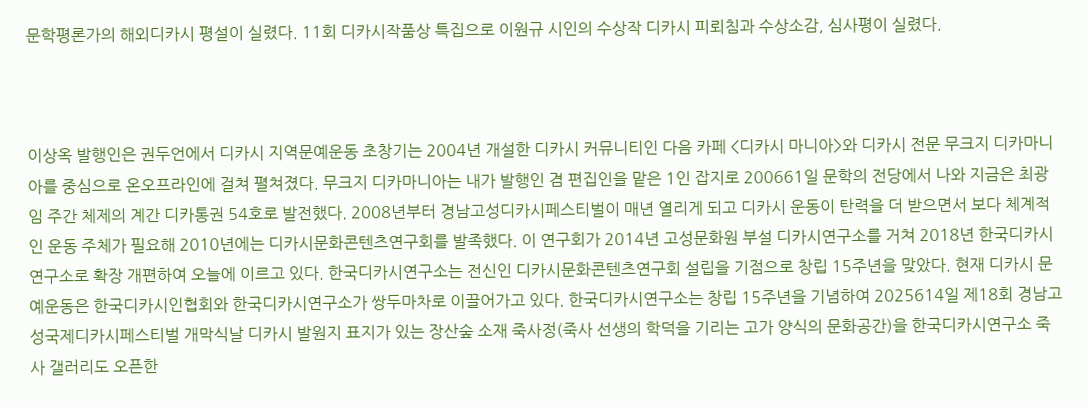문학평론가의 해외디카시 평설이 실렸다. 11회 디카시작품상 특집으로 이원규 시인의 수상작 디카시 피뢰침과 수상소감, 심사평이 실렸다.



이상옥 발행인은 권두언에서 디카시 지역문예운동 초창기는 2004년 개설한 디카시 커뮤니티인 다음 카페 <디카시 마니아>와 디카시 전문 무크지 디카마니아를 중심으로 온오프라인에 걸쳐 펼쳐졌다. 무크지 디카마니아는 내가 발행인 겸 편집인을 맡은 1인 잡지로 200661일 문학의 전당에서 나와 지금은 최광임 주간 체제의 계간 디카통권 54호로 발전했다. 2008년부터 경남고성디카시페스티벌이 매년 열리게 되고 디카시 운동이 탄력을 더 받으면서 보다 체계적인 운동 주체가 필요해 2010년에는 디카시문화콘텐츠연구회를 발족했다. 이 연구회가 2014년 고성문화원 부설 디카시연구소를 거쳐 2018년 한국디카시연구소로 확장 개편하여 오늘에 이르고 있다. 한국디카시연구소는 전신인 디카시문화콘텐츠연구회 설립을 기점으로 창립 15주년을 맞았다. 현재 디카시 문예운동은 한국디카시인협회와 한국디카시연구소가 쌍두마차로 이끌어가고 있다. 한국디카시연구소는 창립 15주년을 기념하여 2025614일 제18회 경남고성국제디카시페스티벌 개막식날 디카시 발원지 표지가 있는 장산숲 소재 죽사정(죽사 선생의 학덕을 기리는 고가 양식의 문화공간)을 한국디카시연구소 죽사 갤러리도 오픈한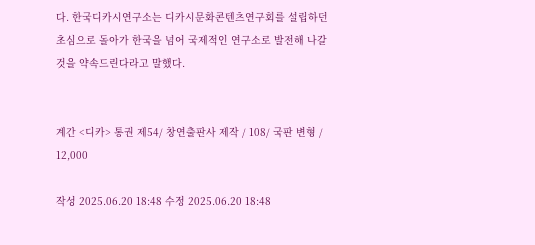다. 한국디카시연구소는 디카시문화콘텐츠연구회를 설립하던 초심으로 돌아가 한국을 넘어 국제적인 연구소로 발전해 나갈 것을 약속드린다라고 말했다.


계간 <디카> 통권 제54/ 창연출판사 제작 / 108/ 국판 변형 / 12,000

작성 2025.06.20 18:48 수정 2025.06.20 18:48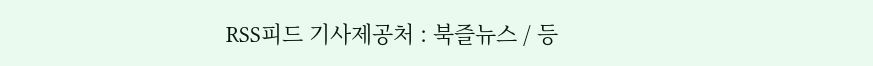RSS피드 기사제공처 : 북즐뉴스 / 등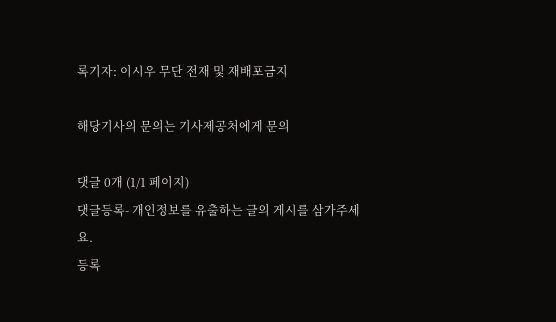록기자: 이시우 무단 전재 및 재배포금지

해당기사의 문의는 기사제공처에게 문의

댓글 0개 (1/1 페이지)
댓글등록- 개인정보를 유출하는 글의 게시를 삼가주세요.
등록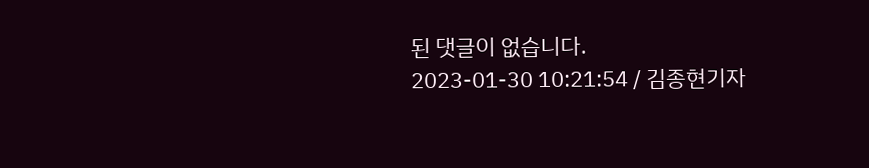된 댓글이 없습니다.
2023-01-30 10:21:54 / 김종현기자